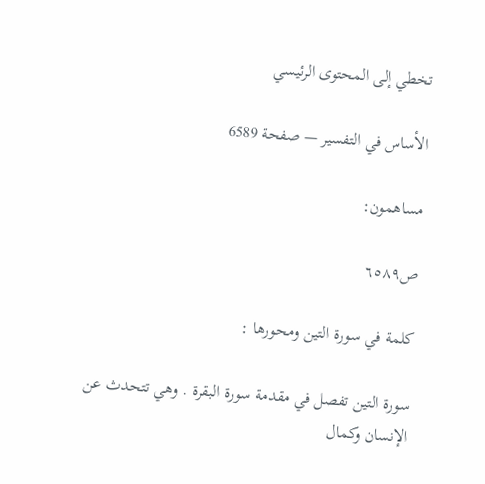تخطي إلى المحتوى الرئيسي

الأساس في التفسير — صفحة 6589

مساهمون:

ص٦٥٨٩

كلمة في سورة التين ومحورها :

سورة التين تفصل في مقدمة سورة البقرة . وهي تتحدث عن الإنسان وكمال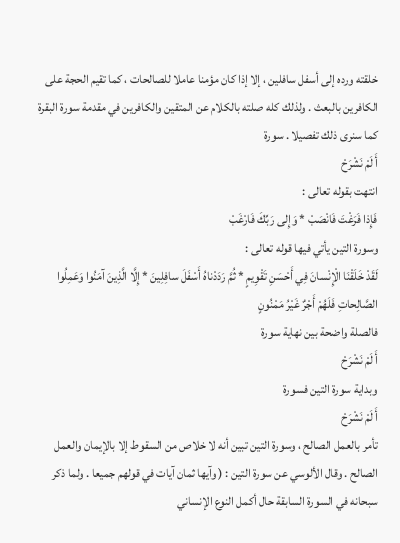خلقته ورده إلى أسفل سافلين ، إلا إذا كان مؤمنا عاملا للصالحات ، كما تقيم الحجة على الكافرين بالبعث . ولذلك كله صلته بالكلام عن المتقين والكافرين في مقدمة سورة البقرة كما سنرى ذلك تفصيلا . سورة
أَ لَمْ نَشْرَحْ
انتهت بقوله تعالى :
فَإِذا فَرَغْتَ فَانْصَبْ * وَإِلى رَبِّكَ فَارْغَبْ
وسورة التين يأتي فيها قوله تعالى :
لَقَدْ خَلَقْنَا الْإِنْسانَ فِي أَحْسَنِ تَقْوِيمٍ * ثُمَّ رَدَدْناهُ أَسْفَلَ سافِلِينَ * إِلَّا الَّذِينَ آمَنُوا وَعَمِلُوا الصَّالِحاتِ فَلَهُمْ أَجْرٌ غَيْرُ مَمْنُونٍ
فالصلة واضحة بين نهاية سورة
أَ لَمْ نَشْرَحْ
وبداية سورة التين فسورة
أَ لَمْ نَشْرَحْ
تأمر بالعمل الصالح ، وسورة التين تبين أنه لا خلاص من السقوط إلا بالإيمان والعمل الصالح . وقال الألوسي عن سورة التين : ( وآيها ثمان آيات في قولهم جميعا . ولما ذكر سبحانه في السورة السابقة حال أكمل النوع الإنساني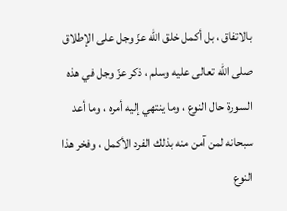بالاتفاق ، بل أكمل خلق الله عزّ وجل على الإطلاق صلى الله تعالى عليه وسلم ، ذكر عزّ وجل في هذه السورة حال النوع ، وما ينتهي إليه أمره ، وما أعد سبحانه لمن آمن منه بذلك الفرد الأكمل ، وفخر هذا النوع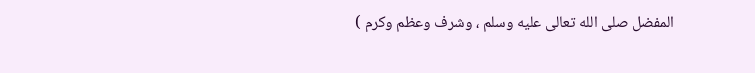المفضل صلى الله تعالى عليه وسلم ، وشرف وعظم وكرم )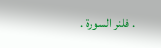. فلنر السورة .